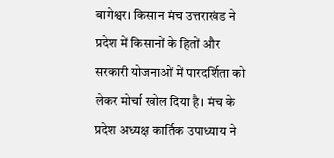बागेश्वर। किसान मंच उत्तराखंड ने प्रदेश में किसानों के हितों और सरकारी योजनाओं में पारदर्शिता को लेकर मोर्चा खोल दिया है। मंच के प्रदेश अध्यक्ष कार्तिक उपाध्याय ने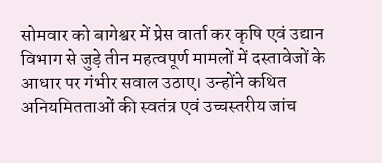सोमवार को बागेश्वर में प्रेस वार्ता कर कृषि एवं उद्यान विभाग से जुड़े तीन महत्वपूर्ण मामलों में दस्तावेजों के आधार पर गंभीर सवाल उठाए। उन्होंने कथित अनियमितताओं की स्वतंत्र एवं उच्चस्तरीय जांच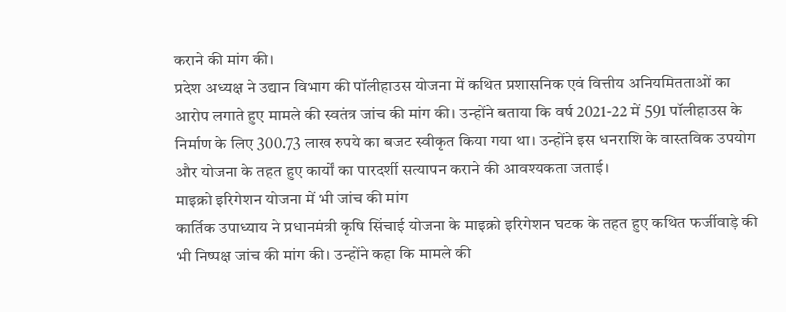कराने की मांग की।
प्रदेश अध्यक्ष ने उद्यान विभाग की पॉलीहाउस योजना में कथित प्रशासनिक एवं वित्तीय अनियमितताओं का आरोप लगाते हुए मामले की स्वतंत्र जांच की मांग की। उन्होंने बताया कि वर्ष 2021-22 में 591 पॉलीहाउस के निर्माण के लिए 300.73 लाख रुपये का बजट स्वीकृत किया गया था। उन्होंने इस धनराशि के वास्तविक उपयोग और योजना के तहत हुए कार्यों का पारदर्शी सत्यापन कराने की आवश्यकता जताई।
माइक्रो इरिगेशन योजना में भी जांच की मांग
कार्तिक उपाध्याय ने प्रधानमंत्री कृषि सिंचाई योजना के माइक्रो इरिगेशन घटक के तहत हुए कथित फर्जीवाड़े की भी निष्पक्ष जांच की मांग की। उन्होंने कहा कि मामले की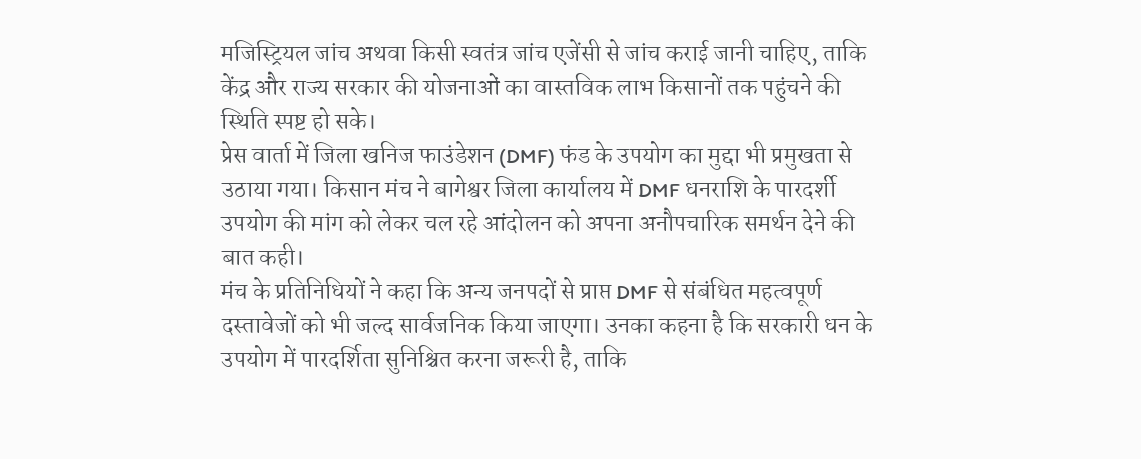मजिस्ट्रियल जांच अथवा किसी स्वतंत्र जांच एजेंसी से जांच कराई जानी चाहिए, ताकि केंद्र और राज्य सरकार की योजनाओं का वास्तविक लाभ किसानों तक पहुंचने की स्थिति स्पष्ट हो सके।
प्रेस वार्ता में जिला खनिज फाउंडेशन (DMF) फंड के उपयोग का मुद्दा भी प्रमुखता से उठाया गया। किसान मंच ने बागेश्वर जिला कार्यालय में DMF धनराशि के पारदर्शी उपयोग की मांग को लेकर चल रहे आंदोलन को अपना अनौपचारिक समर्थन देने की बात कही।
मंच के प्रतिनिधियों ने कहा कि अन्य जनपदों से प्राप्त DMF से संबंधित महत्वपूर्ण दस्तावेजों को भी जल्द सार्वजनिक किया जाएगा। उनका कहना है कि सरकारी धन के उपयोग में पारदर्शिता सुनिश्चित करना जरूरी है, ताकि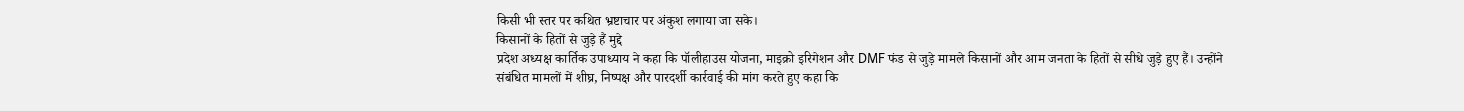किसी भी स्तर पर कथित भ्रष्टाचार पर अंकुश लगाया जा सके।
किसानों के हितों से जुड़े हैं मुद्दे
प्रदेश अध्यक्ष कार्तिक उपाध्याय ने कहा कि पॉलीहाउस योजना, माइक्रो इरिगेशन और DMF फंड से जुड़े मामले किसानों और आम जनता के हितों से सीधे जुड़े हुए हैं। उन्होंने संबंधित मामलों में शीघ्र, निष्पक्ष और पारदर्शी कार्रवाई की मांग करते हुए कहा कि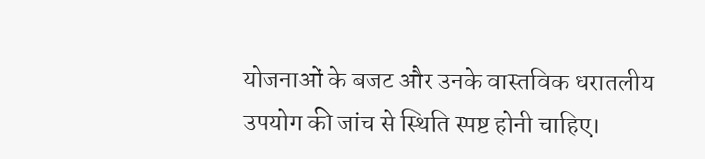योजनाओं के बजट और उनके वास्तविक धरातलीय उपयोग की जांच से स्थिति स्पष्ट होनी चाहिए।